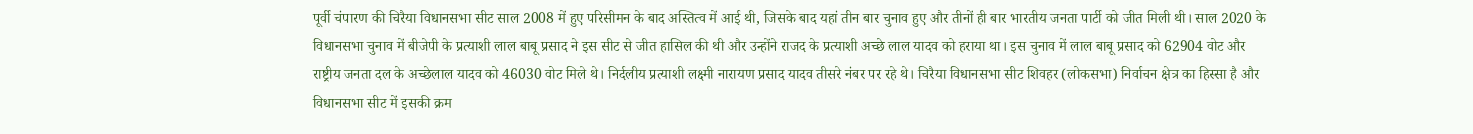पूर्वी चंपारण की चिरैया विधानसभा सीट साल 2008 में हुए परिसीमन के बाद अस्तित्व में आई थी, जिसके बाद यहां तीन बार चुनाव हुए और तीनों ही बार भारतीय जनता पार्टी को जीत मिली थी। साल 2020 के विधानसभा चुनाव में बीजेपी के प्रत्याशी लाल बाबू प्रसाद ने इस सीट से जीत हासिल की थी और उन्होंने राजद के प्रत्याशी अच्छे लाल यादव को हराया था। इस चुनाव में लाल बाबू प्रसाद को 62904 वोट और राष्ट्रीय जनता दल के अच्छेलाल यादव को 46030 वोट मिले थे। निर्दलीय प्रत्याशी लक्ष्मी नारायण प्रसाद यादव तीसरे नंबर पर रहे थे। चिरैया विधानसभा सीट शिवहर (लोकसभा) निर्वाचन क्षेत्र का हिस्सा है और विधानसभा सीट में इसकी क्रम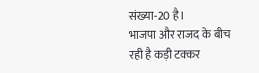संख्या-20 है।
भाजपा और राजद के बीच रही है कड़ी टक्कर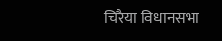चिरैया विधानसभा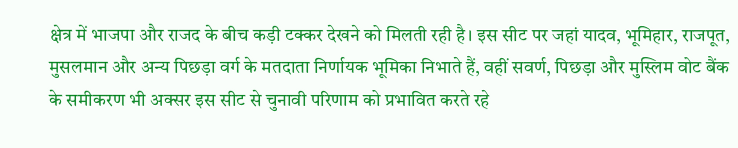क्षेत्र में भाजपा और राजद के बीच कड़ी टक्कर देखने को मिलती रही है। इस सीट पर जहां यादव, भूमिहार, राजपूत, मुसलमान और अन्य पिछड़ा वर्ग के मतदाता निर्णायक भूमिका निभाते हैं, वहीं सवर्ण, पिछड़ा और मुस्लिम वोट बैंक के समीकरण भी अक्सर इस सीट से चुनावी परिणाम को प्रभावित करते रहे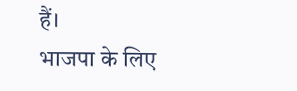हैं।
भाजपा के लिए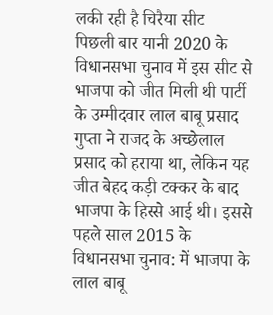लकी रही है चिरैया सीट
पिछली बार यानी 2020 के विधानसभा चुनाव में इस सीट से भाजपा को जीत मिली थी पार्टी के उम्मीदवार लाल बाबू प्रसाद गुप्ता ने राजद के अच्छेलाल प्रसाद को हराया था, लेकिन यह जीत बेहद कड़ी टक्कर के बाद भाजपा के हिस्से आई थी। इससे पहले साल 2015 के विधानसभा चुनाव: में भाजपा के लाल बाबू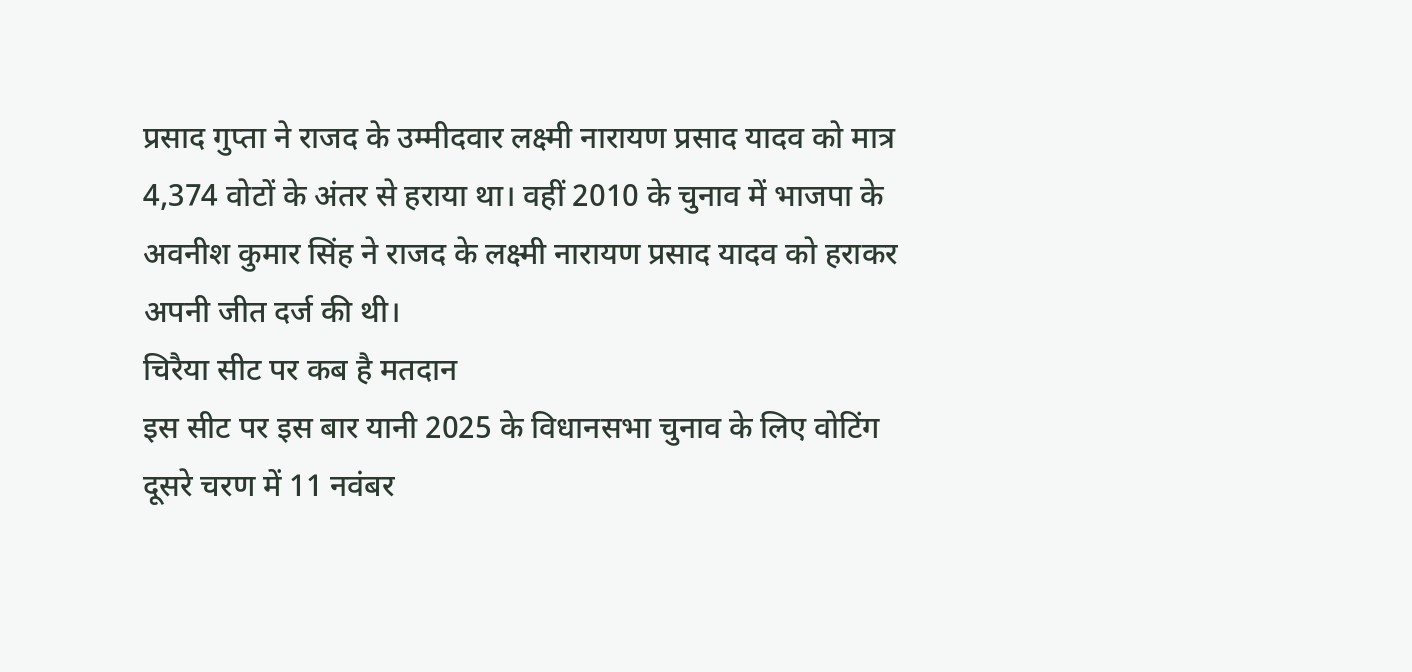प्रसाद गुप्ता ने राजद के उम्मीदवार लक्ष्मी नारायण प्रसाद यादव को मात्र 4,374 वोटों के अंतर से हराया था। वहीं 2010 के चुनाव में भाजपा के अवनीश कुमार सिंह ने राजद के लक्ष्मी नारायण प्रसाद यादव को हराकर अपनी जीत दर्ज की थी।
चिरैया सीट पर कब है मतदान
इस सीट पर इस बार यानी 2025 के विधानसभा चुनाव के लिए वोटिंग दूसरे चरण में 11 नवंबर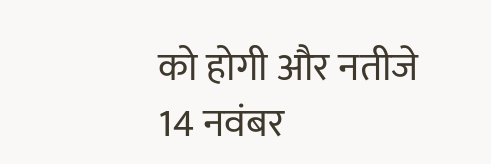को होगी और नतीजे 14 नवंबर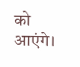को आएंगे।